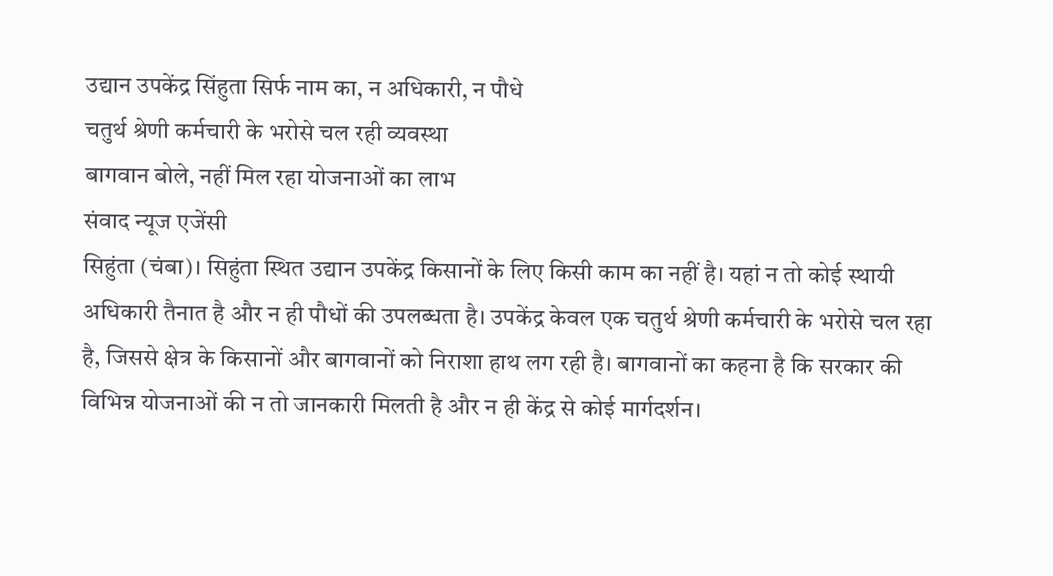उद्यान उपकेंद्र सिंहुता सिर्फ नाम का, न अधिकारी, न पौधे
चतुर्थ श्रेणी कर्मचारी के भरोसे चल रही व्यवस्था
बागवान बोले, नहीं मिल रहा योजनाओं का लाभ
संवाद न्यूज एजेंसी
सिहुंता (चंबा)। सिहुंता स्थित उद्यान उपकेंद्र किसानों के लिए किसी काम का नहीं है। यहां न तो कोई स्थायी अधिकारी तैनात है और न ही पौधों की उपलब्धता है। उपकेंद्र केवल एक चतुर्थ श्रेणी कर्मचारी के भरोसे चल रहा है, जिससे क्षेत्र के किसानों और बागवानों को निराशा हाथ लग रही है। बागवानों का कहना है कि सरकार की विभिन्न योजनाओं की न तो जानकारी मिलती है और न ही केंद्र से कोई मार्गदर्शन।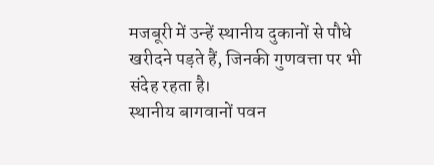मजबूरी में उन्हें स्थानीय दुकानों से पौधे खरीदने पड़ते हैं, जिनकी गुणवत्ता पर भी संदेह रहता है।
स्थानीय बागवानों पवन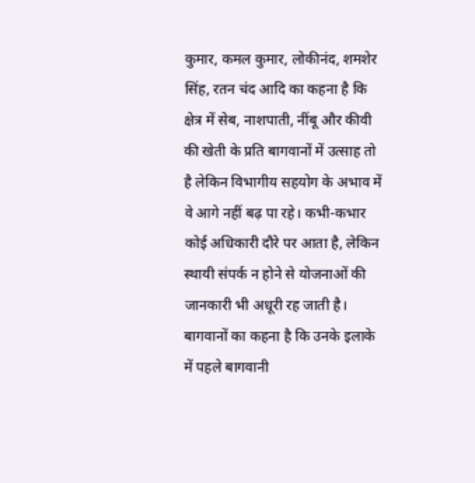कुमार, कमल कुमार, लोकीनंद, शमशेर सिंह, रतन चंद आदि का कहना है कि क्षेत्र में सेब, नाशपाती, नींबू और कीवी की खेती के प्रति बागवानों में उत्साह तो है लेकिन विभागीय सहयोग के अभाव में वे आगे नहीं बढ़ पा रहे। कभी-कभार कोई अधिकारी दौरे पर आता है, लेकिन स्थायी संपर्क न होने से योजनाओं की जानकारी भी अधूरी रह जाती है। बागवानों का कहना है कि उनके इलाके में पहले बागवानी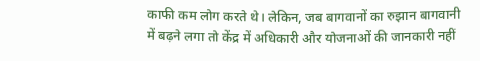काफी कम लोग करते थे। लेकिन, जब बागवानों का रुझान बागवानी में बढ़ने लगा तो केंद्र में अधिकारी और योजनाओं की जानकारी नहीं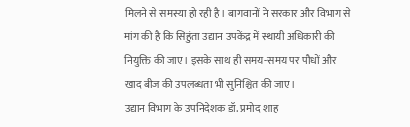मिलने से समस्या हो रही है। बागवानों ने सरकार और विभाग से मांग की है कि सिहुंता उद्यान उपकेंद्र में स्थायी अधिकारी की नियुक्ति की जाए। इसके साथ ही समय-समय पर पौधों और खाद बीज की उपलब्धता भी सुनिश्चित की जाए।
उद्यान विभाग के उपनिदेशक डॉ. प्रमोद शाह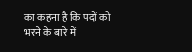का कहना है कि पदों को भरने के बारे में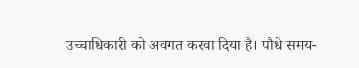उच्चाधिकारी को अवगत करवा दिया है। पौधे समय-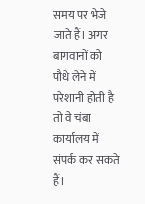समय पर भेजे जाते हैं। अगर बागवानों को पौधे लेने में परेशानी होती है तो वे चंबा कार्यालय में संपर्क कर सकते हैं।